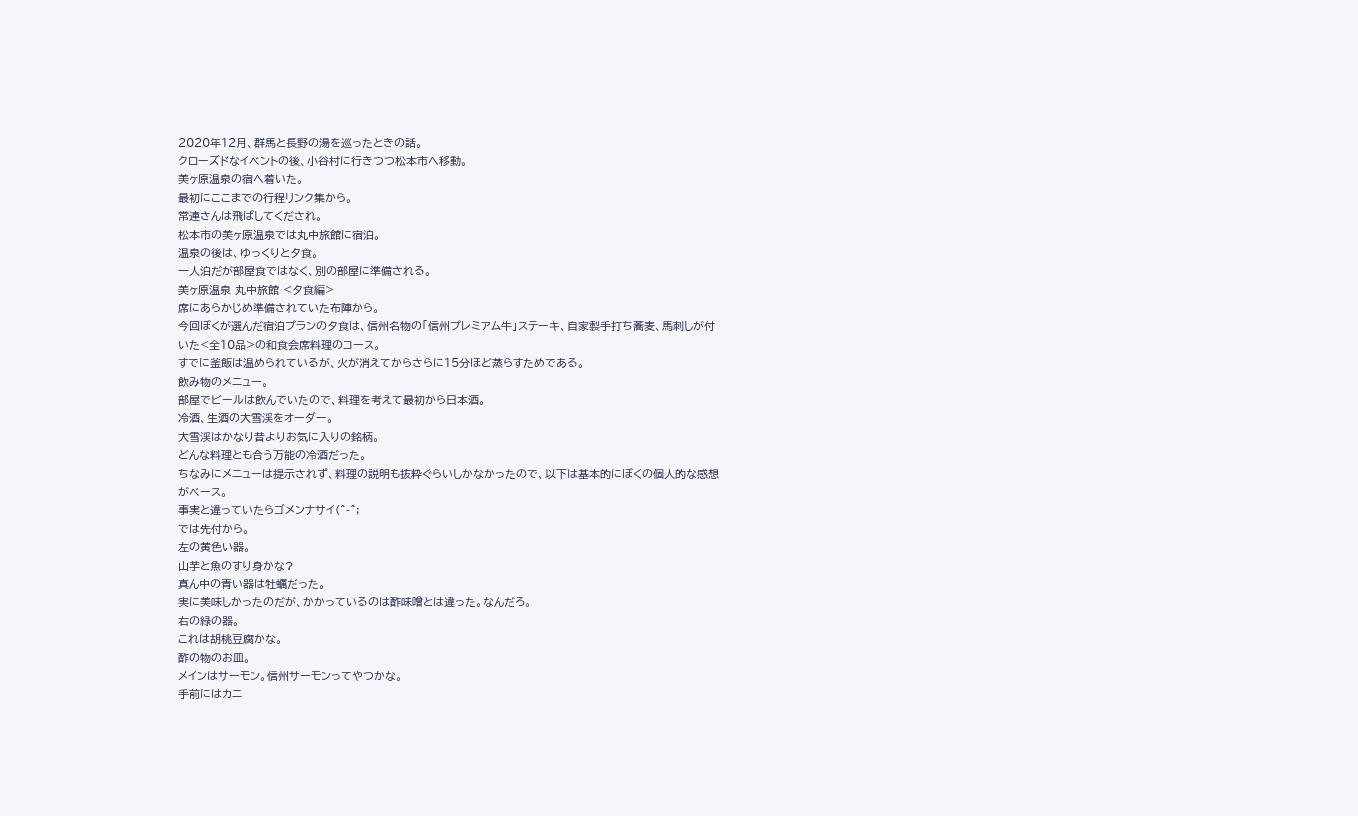2020年12月、群馬と長野の湯を巡ったときの話。
クローズドなイベントの後、小谷村に行きつつ松本市へ移動。
美ヶ原温泉の宿へ着いた。
最初にここまでの行程リンク集から。
常連さんは飛ばしてくだされ。
松本市の美ヶ原温泉では丸中旅館に宿泊。
温泉の後は、ゆっくりと夕食。
一人泊だが部屋食ではなく、別の部屋に準備される。
美ヶ原温泉 丸中旅館 <夕食編>
席にあらかじめ準備されていた布陣から。
今回ぼくが選んだ宿泊プランの夕食は、信州名物の「信州プレミアム牛」ステーキ、自家製手打ち蕎麦、馬刺しが付いた<全10品>の和食会席料理のコース。
すでに釜飯は温められているが、火が消えてからさらに15分ほど蒸らすためである。
飲み物のメニュー。
部屋でビールは飲んでいたので、料理を考えて最初から日本酒。
冷酒、生酒の大雪渓をオーダー。
大雪渓はかなり昔よりお気に入りの銘柄。
どんな料理とも合う万能の冷酒だった。
ちなみにメニューは提示されず、料理の説明も抜粋ぐらいしかなかったので、以下は基本的にぼくの個人的な感想がベース。
事実と違っていたらゴメンナサイ(^-^;
では先付から。
左の黄色い器。
山芋と魚のすり身かな?
真ん中の青い器は牡蠣だった。
実に美味しかったのだが、かかっているのは酢味噌とは違った。なんだろ。
右の緑の器。
これは胡桃豆腐かな。
酢の物のお皿。
メインはサーモン。信州サーモンってやつかな。
手前にはカニ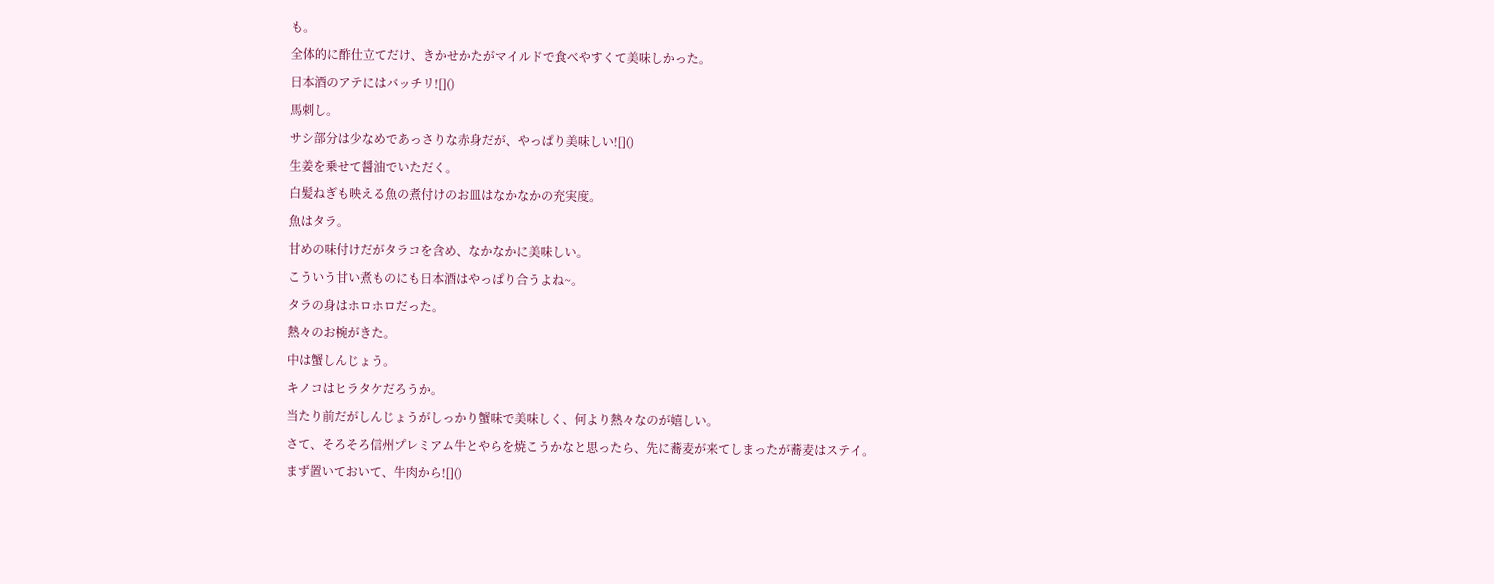も。
全体的に酢仕立てだけ、きかせかたがマイルドで食べやすくて美味しかった。
日本酒のアテにはバッチリ![]()
馬刺し。
サシ部分は少なめであっさりな赤身だが、やっぱり美味しい![]()
生姜を乗せて醤油でいただく。
白髪ねぎも映える魚の煮付けのお皿はなかなかの充実度。
魚はタラ。
甘めの味付けだがタラコを含め、なかなかに美味しい。
こういう甘い煮ものにも日本酒はやっぱり合うよね~。
タラの身はホロホロだった。
熱々のお椀がきた。
中は蟹しんじょう。
キノコはヒラタケだろうか。
当たり前だがしんじょうがしっかり蟹味で美味しく、何より熱々なのが嬉しい。
さて、そろそろ信州プレミアム牛とやらを焼こうかなと思ったら、先に蕎麦が来てしまったが蕎麦はステイ。
まず置いておいて、牛肉から![]()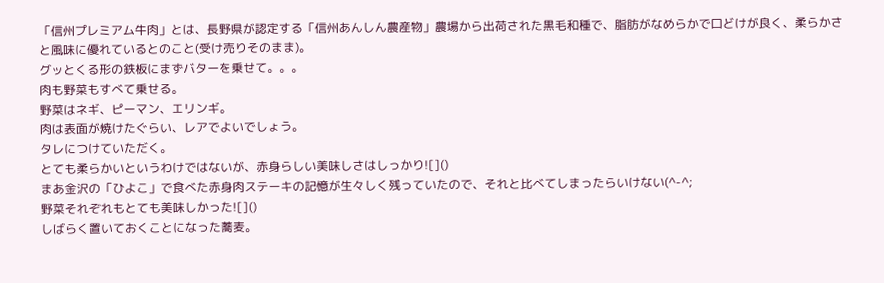「信州プレミアム牛肉」とは、長野県が認定する「信州あんしん農産物」農場から出荷された黒毛和種で、脂肪がなめらかで口どけが良く、柔らかさと風味に優れているとのこと(受け売りそのまま)。
グッとくる形の鉄板にまずバターを乗せて。。。
肉も野菜もすべて乗せる。
野菜はネギ、ピーマン、エリンギ。
肉は表面が焼けたぐらい、レアでよいでしょう。
タレにつけていただく。
とても柔らかいというわけではないが、赤身らしい美味しさはしっかり![]()
まあ金沢の「ひよこ」で食べた赤身肉ステーキの記憶が生々しく残っていたので、それと比べてしまったらいけない(^-^;
野菜それぞれもとても美味しかった![]()
しばらく置いておくことになった蕎麦。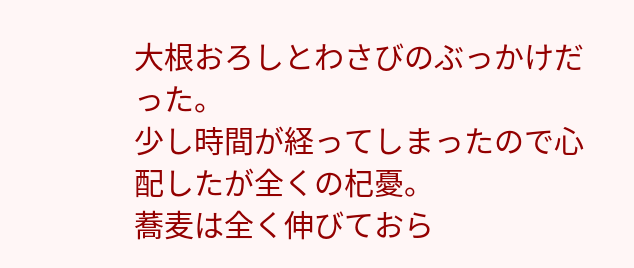大根おろしとわさびのぶっかけだった。
少し時間が経ってしまったので心配したが全くの杞憂。
蕎麦は全く伸びておら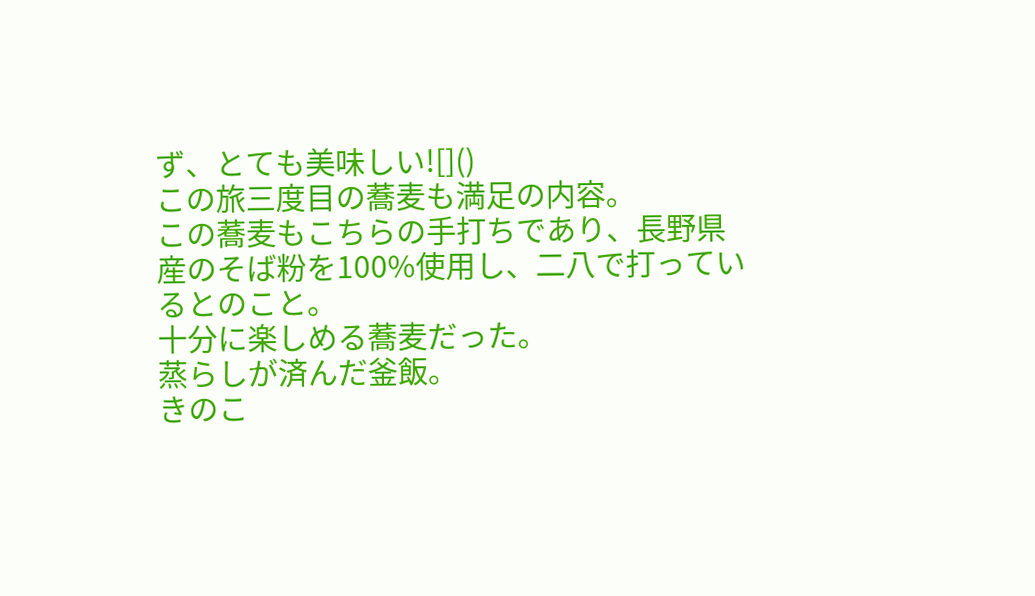ず、とても美味しい![]()
この旅三度目の蕎麦も満足の内容。
この蕎麦もこちらの手打ちであり、長野県産のそば粉を100%使用し、二八で打っているとのこと。
十分に楽しめる蕎麦だった。
蒸らしが済んだ釜飯。
きのこ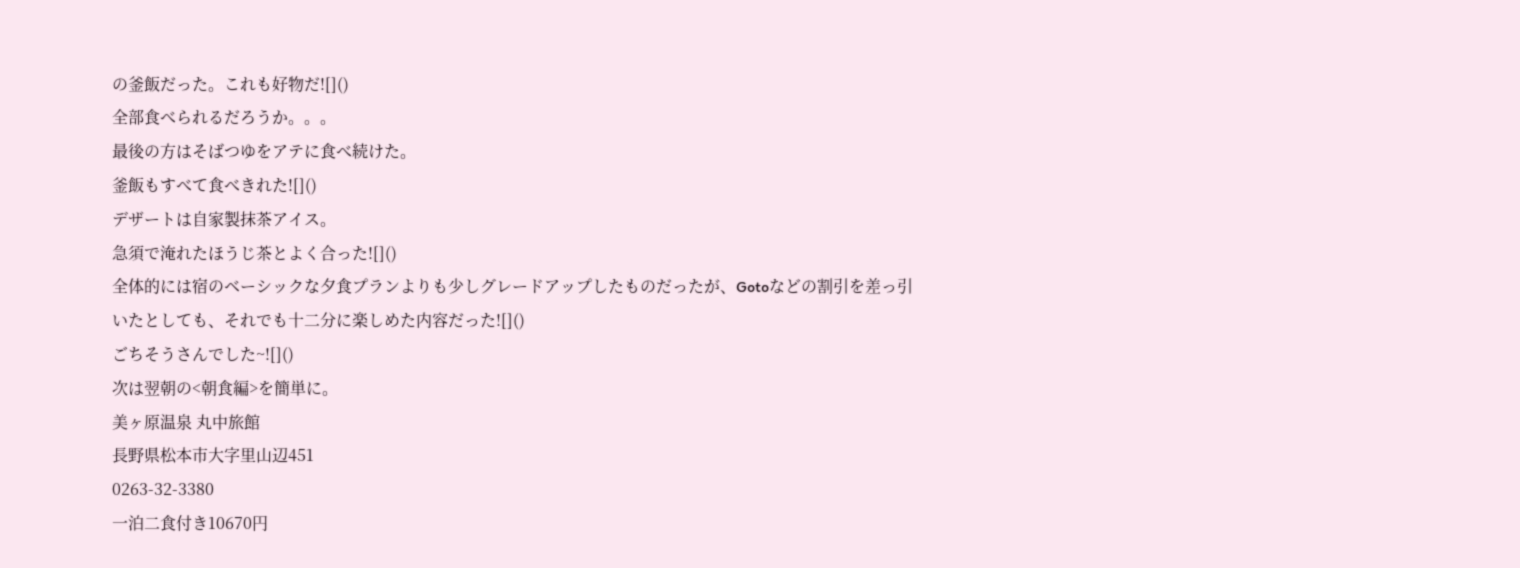の釜飯だった。これも好物だ![]()
全部食べられるだろうか。。。
最後の方はそばつゆをアテに食べ続けた。
釜飯もすべて食べきれた![]()
デザートは自家製抹茶アイス。
急須で淹れたほうじ茶とよく合った![]()
全体的には宿のベーシックな夕食プランよりも少しグレードアップしたものだったが、Gotoなどの割引を差っ引いたとしても、それでも十二分に楽しめた内容だった![]()
ごちそうさんでした~![]()
次は翌朝の<朝食編>を簡単に。
美ヶ原温泉 丸中旅館
長野県松本市大字里山辺451
0263-32-3380
一泊二食付き10670円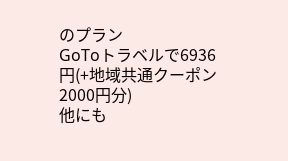のプラン
GoToトラベルで6936円(+地域共通クーポン2000円分)
他にも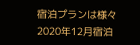宿泊プランは様々
2020年12月宿泊